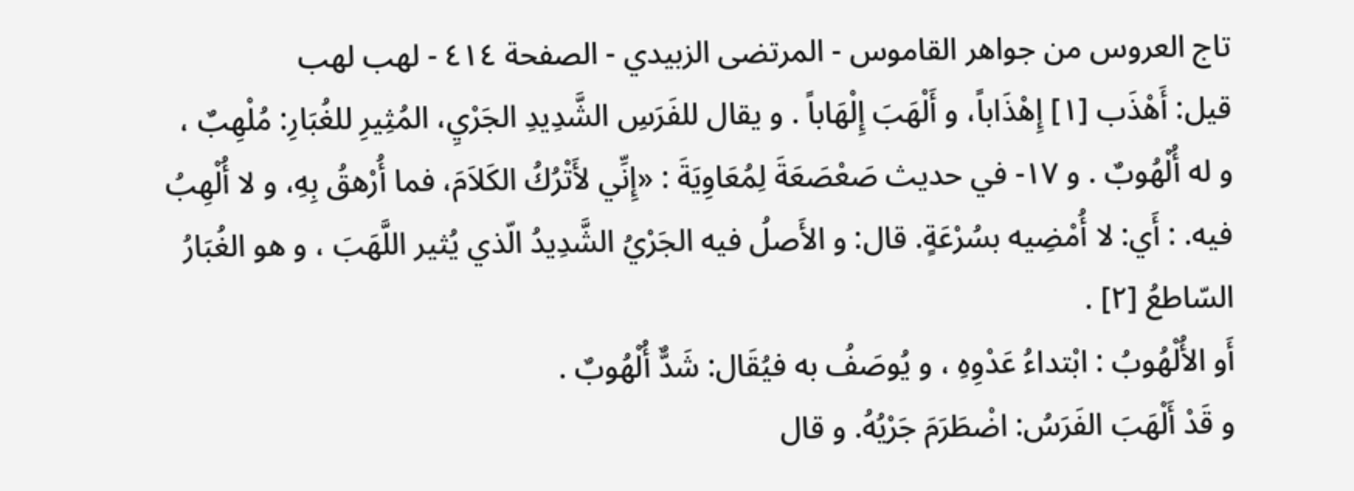تاج العروس من جواهر القاموس - المرتضى الزبيدي - الصفحة ٤١٤ - لهب لهب
قيل: أَهْذَب [١] إِهْذَاباً، و أَلْهَبَ إِلْهَاباً . و يقال للفَرَسِ الشَّدِيدِ الجَرْيِ، المُثِيرِ للغُبَارِ: مُلْهِبٌ ، و له أُلْهُوبٌ . و ١٧- في حديث صَعْصَعَةَ لِمُعَاوِيَةَ : «إِنِّي لأَتْرُكُ الكَلاَمَ، فما أُرْهقُ بِهِ، و لا أُلْهِبُ فيه. : أَي: لا أُمْضِيه بسُرْعَةٍ. قال: و الأَصلُ فيه الجَرْيُ الشَّدِيدُ الّذي يُثير اللَّهَبَ ، و هو الغُبَارُ السّاطعُ [٢] .
أَو الأُلْهُوبُ : ابْتداءُ عَدْوِهِ ، و يُوصَفُ به فيُقَال: شَدٌّ أُلْهُوبٌ .
و قَدْ أَلْهَبَ الفَرَسُ: اضْطَرَمَ جَرْيُهُ. و قال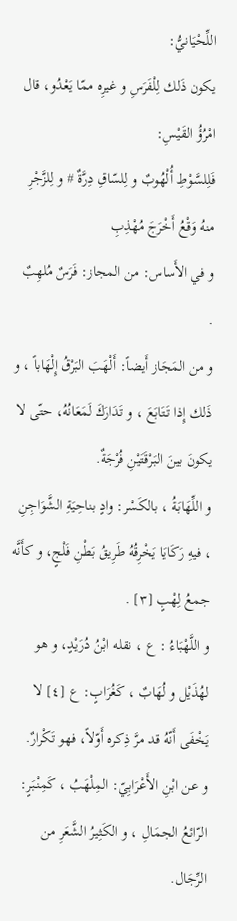اللِّحْيَانيُّ:
يكون ذَلك لِلْفَرَسِ و غيرِه ممّا يَعْدُو، قال امْرُؤُ القَيْسِ:
فَلِلسَّوْطِ أُلْهُوبٌ و لِلسّاقِ دِرَّةٌ # و لِلزَّجْرِ منهُ وَقْعُ أَخْرَجَ مُهْذِبِ
و في الأَساس: من المجاز: فَرَسٌ مُلهِبٌ .
و من المَجَاز أَيضاً: أَلْهَبَ البَرْقُ إِلْهَاباً ، و ذَلك إِذا تَتَابَعَ ، و تَدَارَكَ لَمَعَانُهُ، حتّى لا يكونَ بينَ البَرْقَتَيْنِ فُرْجَةٌ.
و اللِّهَابَةُ ، بالكَسْر: وادٍ بناحِيَةِ الشَّوَاجِنِ ، فيهِ رَكَايَا يَخْرِقُهُ طَرِيقُ بَطْنِ فَلْجٍ، و كأَنَّه جمعُ لِهْبٍ [٣] .
و اللَّهْبَاءُ : ع ، نقله ابْنُ دُرَيْدٍ، و هو لهُذَيْل و لُهَابٌ ، كَغُرَابٍ: ع [٤] لا يَخْفَى أَنّهُ قد مرَّ ذِكره أَوّلاً، فهو تَكْرارٌ.
و عن ابْنِ الأَعْرَابِيّ: المِلْهَبُ ، كَمِنْبَرٍ: الرّائعُ الجمَالِ ، و الكَثِيرُ الشَّعَرِ من الرِّجَال.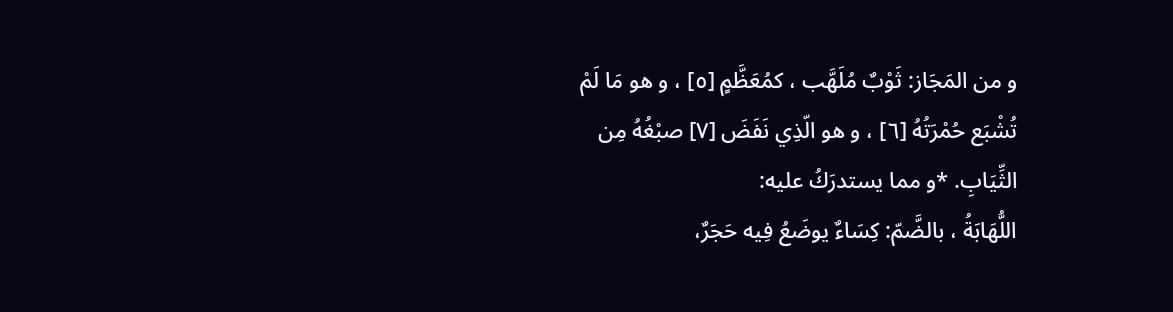و من المَجَاز: ثَوْبٌ مُلَهَّب ، كمُعَظَّمٍ [٥] ، و هو مَا لَمْ تُشْبَع حُمْرَتُهُ [٦] ، و هو الّذِي نَفَضَ [٧] صبْغُهُ مِن الثِّيَابِ. *و مما يستدرَكُ عليه:
اللُّهَابَةُ ، بالضَّمّ: كِسَاءٌ يوضَعُ فِيه حَجَرٌ،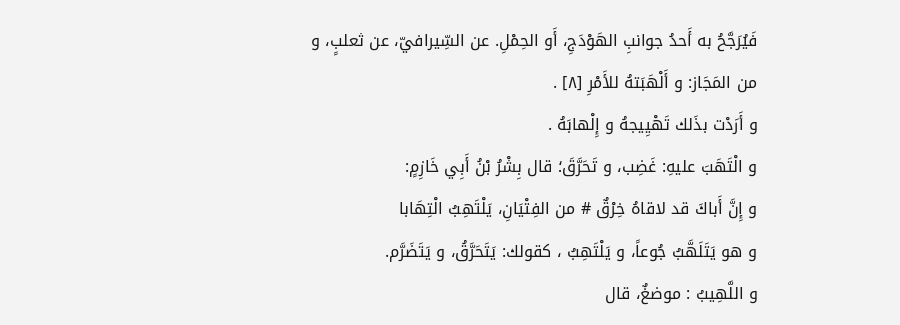فَيُرَجَّحُ به أَحدُ جوانبِ الهَوْدَجِ، أَو الحِمْلِ. عن السِّيرافيّ، عن ثعلبٍ، و من المَجَاز: و أَلْهَبَتهُ للأَمْرِ [٨] .
و أَرَدْت بذَلك تَهْيِيجهُ و إِلْهابَهُ .
و الْتَهَبَ عليهِ: غَضِب، و تَحَرَّقَ؛ قال بِشْرُ بْنُ أَبِي خَازِمٍ:
و إِنَّ أَباكَ قد لاقاهُ خِرْقٌ # من الفِتْيَانِ، يَلْتَهِبُ الْتِهَابا
و هو يَتَلَهَّبُ جُوعاً، و يَلْتَهِبُ ، كقولك: يَتَحَرَّقُ، و يَتَضَرَّم.
و اللَّهِيبُ : موضغٌ، قال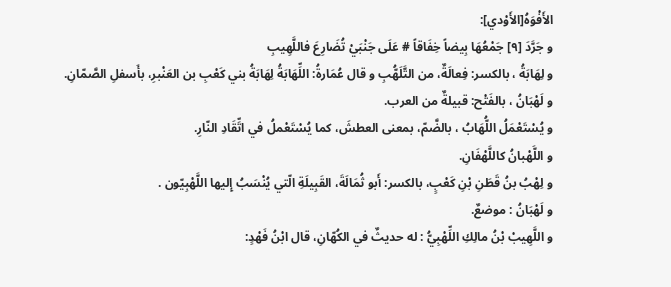الأَفْوَهُ[الأَوْدي]:
و جَرَّدَ [٩] جَمْعُهَا بِيضاً خِفَاقاً # عَلَى جَنْبَيْ تُضَارِعَ فاللَّهِيبِ
و لِهَابَةُ ، بالكسر: فِعالَةٌ، من التَّلَهُّبِ و قال عُمَارةُ: اللِّهَابَةُ لِهَابَةُ بني كَعْبِ بن العَنْبرِ، بأَسفلِ الصَّمّانِ.
و لَهْبَانُ ، بالفَتْح: قبيلةٌ من العرب.
و يُسْتَعْمَلُ اللُّهَابُ ، بالضَّمّ، بمعنى العطشَ، كما يُسْتَعْملُ في اتِّقَادِ النّارِ.
و اللَّهْبانُ كاللَّهْفَانِ.
و لِهْبُ بنُ قَطَنِ بْنِ كَعْبٍ، بالكسر: أَبو ثُمَالَةَ، القَبِيلَةِ الّتي يُنْسَبُ إِليها اللَّهْبِيّون .
و لَهْبَانُ : موضعٌ.
و اللَّهِيبْ بْنُ مالِكِ اللِّهْبِيُّ : له حديثٌ في الكُهّانِ، قال ابْنُ فَهْدٍ: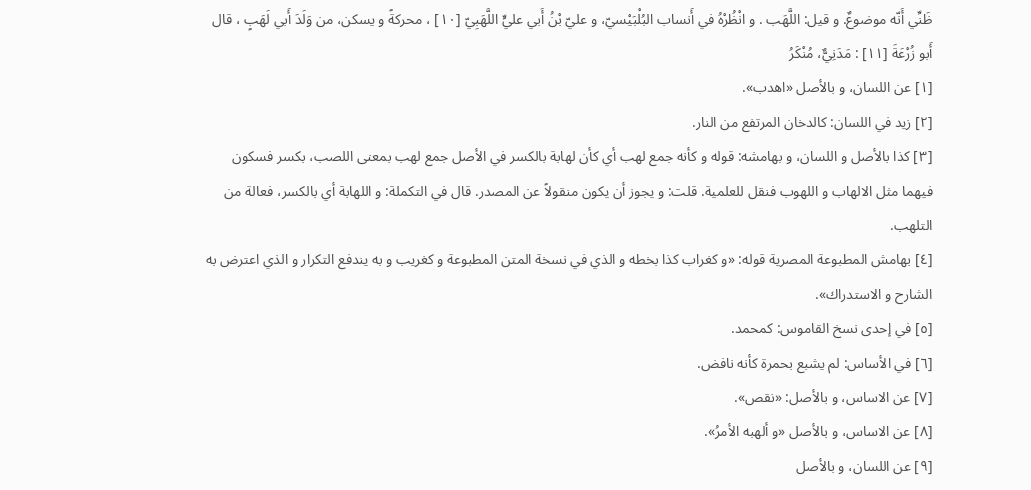ظَنِّي أَنّه موضوعٌ. و قيل: اللَّهَب . و انْظُرْهُ في أَنساب البُلْبَيْسيّ، و عليّ بْنُ أَبي عليٍّ اللَّهَبِيّ [١٠] ، محركةً و يسكن، من وَلَدَ أَبي لَهَبٍ ، قال أَبو زُرْعَةَ [١١] : مَدَنِيٌّ، مُنْكَرُ
[١] عن اللسان، و بالأصل «اهدب».
[٢] زيد في اللسان: كالدخان المرتفع من النار.
[٣] كذا بالأصل و اللسان، و بهامشه: قوله و كأنه جمع لهب أي كأن لهابة بالكسر في الأصل جمع لهب بمعنى اللصب، بكسر فسكون فيهما مثل الالهاب و اللهوب فنقل للعلمية. قلت: و يجوز أن يكون منقولاً عن المصدر. قال في التكملة: و اللهابة أي بالكسر، فعالة من التلهب.
[٤] بهامش المطبوعة المصرية قوله: «و كغراب كذا بخطه و الذي في نسخة المتن المطبوعة و كغريب و به يندفع التكرار و الذي اعترض به الشارح و الاستدراك».
[٥] في إحدى نسخ القاموس: كمحمد.
[٦] في الأساس: لم يشبع بحمرة كأنه نافض.
[٧] عن الاساس، و بالأصل: «نقص».
[٨] عن الاساس، و بالأصل «و ألهبه الأمرُ».
[٩] عن اللسان، و بالأصل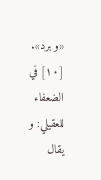«و برد».
[١٠] في الضعفاء للعقيلي: و يقال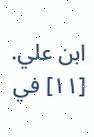ابن علي.
[١١] في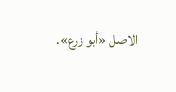الاصل «أبو زرع».